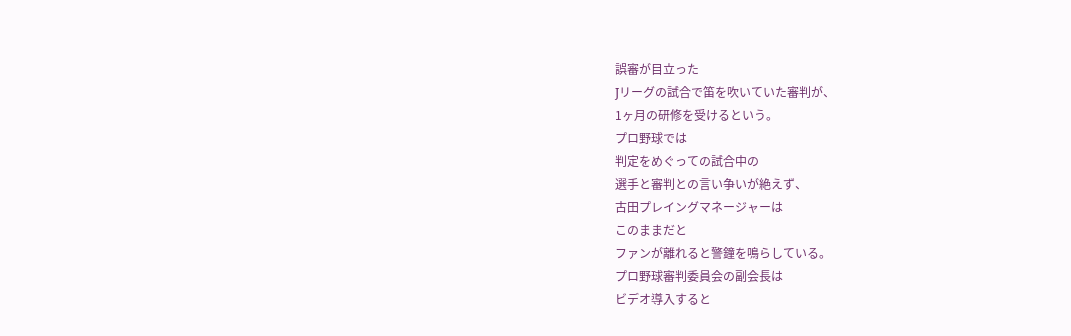誤審が目立った
Jリーグの試合で笛を吹いていた審判が、
1ヶ月の研修を受けるという。
プロ野球では
判定をめぐっての試合中の
選手と審判との言い争いが絶えず、
古田プレイングマネージャーは
このままだと
ファンが離れると警鐘を鳴らしている。
プロ野球審判委員会の副会長は
ビデオ導入すると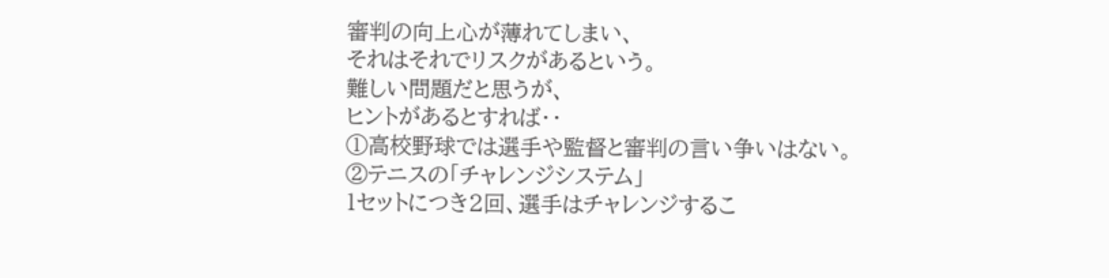審判の向上心が薄れてしまい、
それはそれでリスクがあるという。
難しい問題だと思うが、
ヒントがあるとすれば・・
①高校野球では選手や監督と審判の言い争いはない。
②テニスの「チャレンジシステム」
1セットにつき2回、選手はチャレンジするこ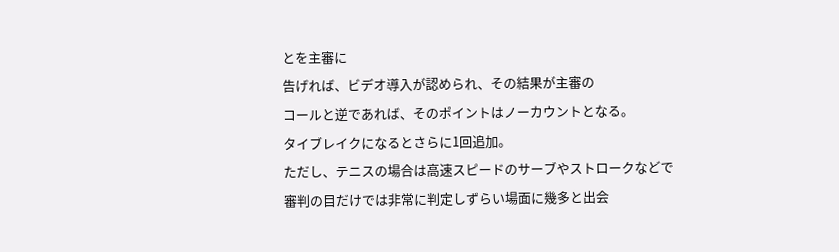とを主審に
告げれば、ビデオ導入が認められ、その結果が主審の
コールと逆であれば、そのポイントはノーカウントとなる。
タイブレイクになるとさらに1回追加。
ただし、テニスの場合は高速スピードのサーブやストロークなどで
審判の目だけでは非常に判定しずらい場面に幾多と出会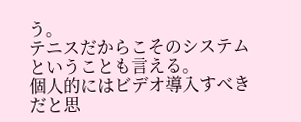う。
テニスだからこそのシステムということも言える。
個人的にはビデオ導入すべきだと思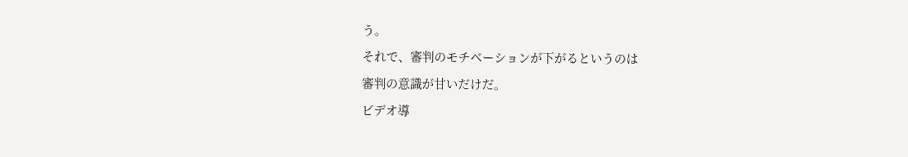う。
それで、審判のモチベーションが下がるというのは
審判の意識が甘いだけだ。
ビデオ導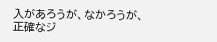入があろうが、なかろうが、
正確なジ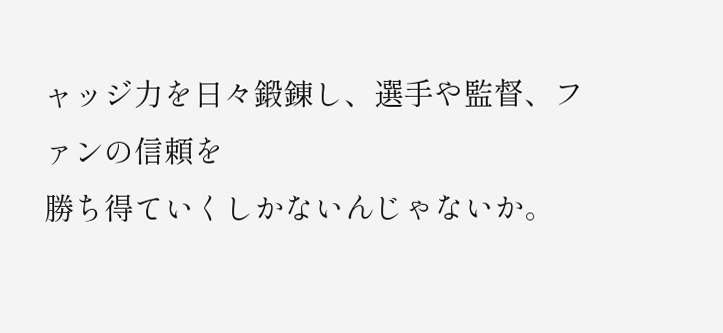ャッジ力を日々鍛錬し、選手や監督、ファンの信頼を
勝ち得ていくしかないんじゃないか。